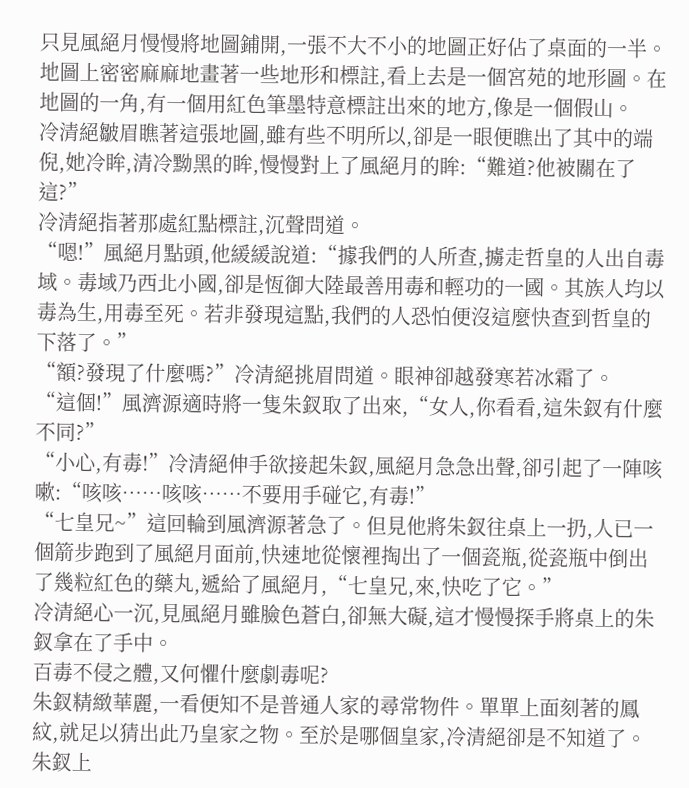只見風絕月慢慢將地圖鋪開,一張不大不小的地圖正好佔了桌面的一半。地圖上密密麻麻地畫著一些地形和標註,看上去是一個宮苑的地形圖。在地圖的一角,有一個用紅色筆墨特意標註出來的地方,像是一個假山。
冷清絕皺眉瞧著這張地圖,雖有些不明所以,卻是一眼便瞧出了其中的端倪,她冷眸,清冷黝黑的眸,慢慢對上了風絕月的眸:“難道?他被關在了這?”
冷清絕指著那處紅點標註,沉聲問道。
“嗯!”風絕月點頭,他緩緩說道:“據我們的人所查,擄走哲皇的人出自毒域。毒域乃西北小國,卻是恆御大陸最善用毒和輕功的一國。其族人均以毒為生,用毒至死。若非發現這點,我們的人恐怕便沒這麼快查到哲皇的下落了。”
“額?發現了什麼嗎?”冷清絕挑眉問道。眼神卻越發寒若冰霜了。
“這個!”風濟源適時將一隻朱釵取了出來,“女人,你看看,這朱釵有什麼不同?”
“小心,有毒!”冷清絕伸手欲接起朱釵,風絕月急急出聲,卻引起了一陣咳嗽:“咳咳……咳咳……不要用手碰它,有毒!”
“七皇兄~”這回輪到風濟源著急了。但見他將朱釵往桌上一扔,人已一個箭步跑到了風絕月面前,快速地從懷裡掏出了一個瓷瓶,從瓷瓶中倒出了幾粒紅色的藥丸,遞給了風絕月,“七皇兄,來,快吃了它。”
冷清絕心一沉,見風絕月雖臉色蒼白,卻無大礙,這才慢慢探手將桌上的朱釵拿在了手中。
百毒不侵之體,又何懼什麼劇毒呢?
朱釵精緻華麗,一看便知不是普通人家的尋常物件。單單上面刻著的鳳紋,就足以猜出此乃皇家之物。至於是哪個皇家,冷清絕卻是不知道了。
朱釵上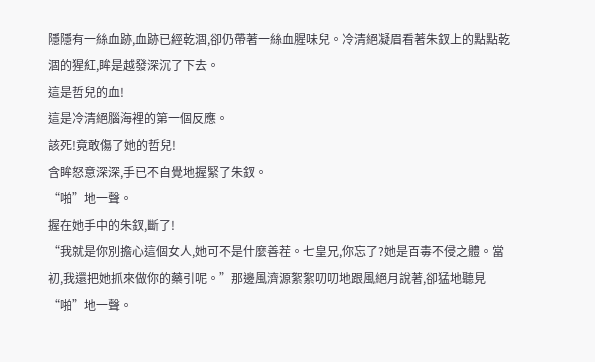隱隱有一絲血跡,血跡已經乾涸,卻仍帶著一絲血腥味兒。冷清絕凝眉看著朱釵上的點點乾涸的猩紅,眸是越發深沉了下去。
這是哲兒的血!
這是冷清絕腦海裡的第一個反應。
該死!竟敢傷了她的哲兒!
含眸怒意深深,手已不自覺地握緊了朱釵。
“啪”地一聲。
握在她手中的朱釵,斷了!
“我就是你別擔心這個女人,她可不是什麼善茬。七皇兄,你忘了?她是百毒不侵之體。當初,我還把她抓來做你的藥引呢。”那邊風濟源絮絮叨叨地跟風絕月說著,卻猛地聽見“啪”地一聲。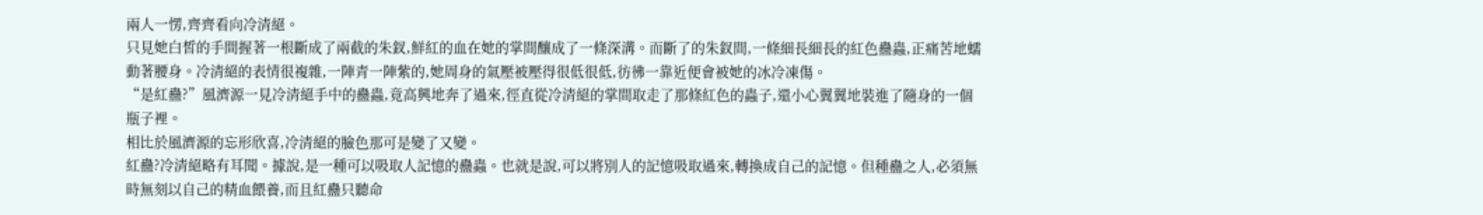兩人一愣,齊齊看向冷清絕。
只見她白皙的手間握著一根斷成了兩截的朱釵,鮮紅的血在她的掌間釀成了一條深溝。而斷了的朱釵間,一條細長細長的紅色蠱蟲,正痛苦地蠕動著腰身。冷清絕的表情很複雜,一陣青一陣紫的,她周身的氣壓被壓得很低很低,彷彿一靠近便會被她的冰冷凍傷。
“是紅蠱?”風濟源一見冷清絕手中的蠱蟲,竟高興地奔了過來,徑直從冷清絕的掌間取走了那條紅色的蟲子,還小心翼翼地裝進了隨身的一個瓶子裡。
相比於風濟源的忘形欣喜,冷清絕的臉色那可是變了又變。
紅蠱?冷清絕略有耳聞。據說,是一種可以吸取人記憶的蠱蟲。也就是說,可以將別人的記憶吸取過來,轉換成自己的記憶。但種蠱之人,必須無時無刻以自己的精血餵養,而且紅蠱只聽命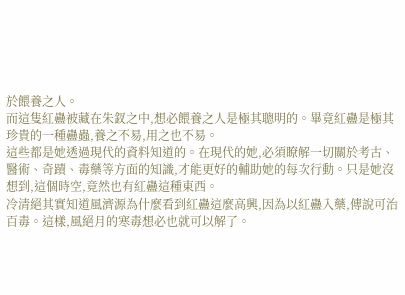於餵養之人。
而這隻紅蠱被藏在朱釵之中,想必餵養之人是極其聰明的。畢竟紅蠱是極其珍貴的一種蠱蟲,養之不易,用之也不易。
這些都是她透過現代的資料知道的。在現代的她,必須瞭解一切關於考古、醫術、奇蹟、毒藥等方面的知識,才能更好的輔助她的每次行動。只是她沒想到,這個時空,竟然也有紅蠱這種東西。
冷清絕其實知道風濟源為什麼看到紅蠱這麼高興,因為以紅蠱入藥,傳說可治百毒。這樣,風絕月的寒毒想必也就可以解了。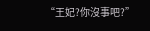“王妃?你沒事吧?”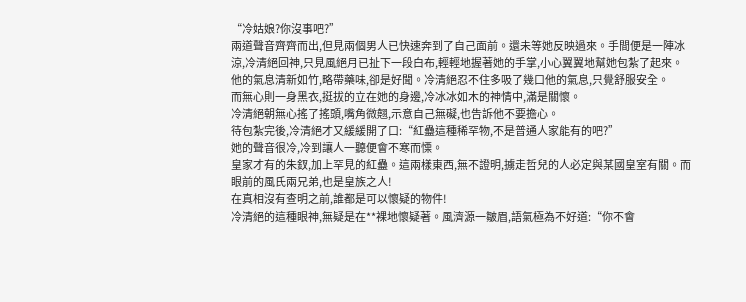“冷姑娘?你沒事吧?”
兩道聲音齊齊而出,但見兩個男人已快速奔到了自己面前。還未等她反映過來。手間便是一陣冰涼,冷清絕回神,只見風絕月已扯下一段白布,輕輕地握著她的手掌,小心翼翼地幫她包紮了起來。
他的氣息清新如竹,略帶藥味,卻是好聞。冷清絕忍不住多吸了幾口他的氣息,只覺舒服安全。
而無心則一身黑衣,挺拔的立在她的身邊,冷冰冰如木的神情中,滿是關懷。
冷清絕朝無心搖了搖頭,嘴角微翹,示意自己無礙,也告訴他不要擔心。
待包紮完後,冷清絕才又緩緩開了口:“紅蠱這種稀罕物,不是普通人家能有的吧?”
她的聲音很冷,冷到讓人一聽便會不寒而慄。
皇家才有的朱釵,加上罕見的紅蠱。這兩樣東西,無不證明,擄走哲兒的人必定與某國皇室有關。而眼前的風氏兩兄弟,也是皇族之人!
在真相沒有查明之前,誰都是可以懷疑的物件!
冷清絕的這種眼神,無疑是在**裸地懷疑著。風濟源一皺眉,語氣極為不好道:“你不會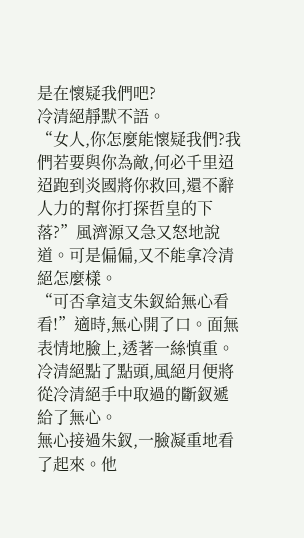是在懷疑我們吧?
冷清絕靜默不語。
“女人,你怎麼能懷疑我們?我們若要與你為敵,何必千里迢迢跑到炎國將你救回,還不辭人力的幫你打探哲皇的下落?”風濟源又急又怒地說道。可是偏偏,又不能拿冷清絕怎麼樣。
“可否拿這支朱釵給無心看看!”適時,無心開了口。面無表情地臉上,透著一絲慎重。
冷清絕點了點頭,風絕月便將從冷清絕手中取過的斷釵遞給了無心。
無心接過朱釵,一臉凝重地看了起來。他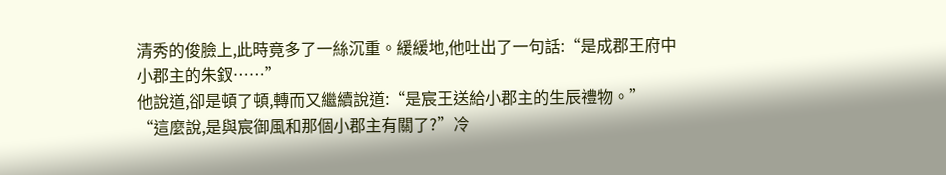清秀的俊臉上,此時竟多了一絲沉重。緩緩地,他吐出了一句話:“是成郡王府中小郡主的朱釵……”
他說道,卻是頓了頓,轉而又繼續說道:“是宸王送給小郡主的生辰禮物。”
“這麼說,是與宸御風和那個小郡主有關了?”冷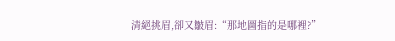清絕挑眉,卻又皺眉:“那地圖指的是哪裡?”